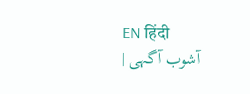EN हिंदी
آشوب آگہی |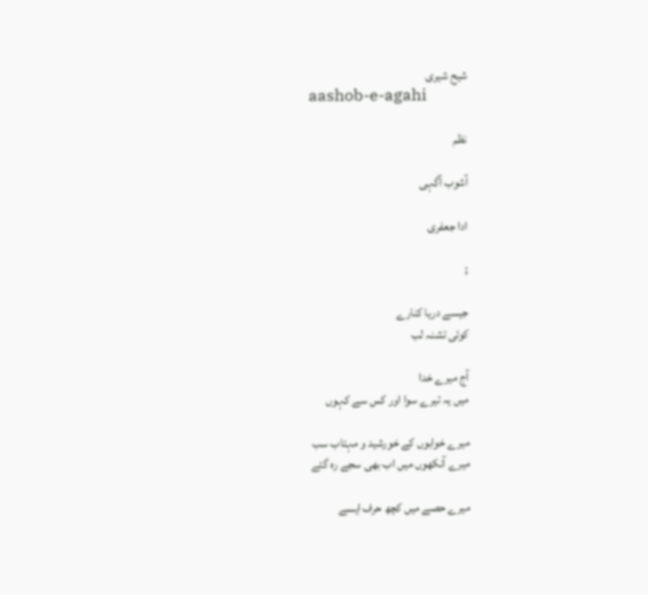شیح شیری
aashob-e-agahi

نظم

آشوب آگہی

ادا جعفری

;

جیسے دریا کنارے
کوئی تشنہ لب

آج میرے خدا
میں یہ تیرے سوا اور کس سے کہوں

میرے خوابوں کے خورشید و مہتاب سب
میرے آنکھوں میں اب بھی سجے رہ گئے

میرے حصے میں کچھ حرف ایسے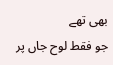بھی تھے
جو فقط لوح جاں پر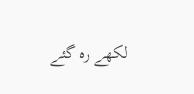لکھے رہ گئے